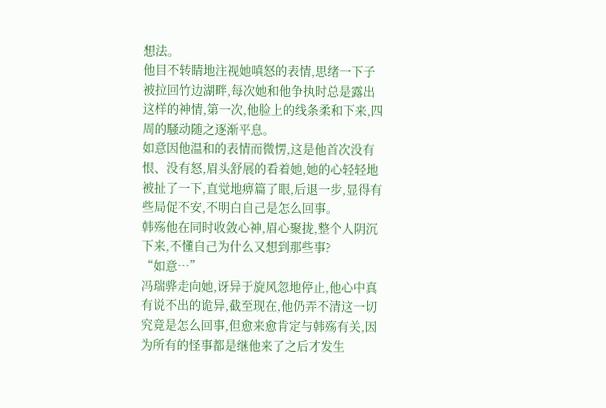想法。
他目不转睛地注视她嗔怒的表情,思绪一下子被拉回竹边湖畔,每次她和他争执时总是露出这样的神情,第一次,他脸上的线条柔和下来,四周的騒动随之逐渐平息。
如意因他温和的表情而微愣,这是他首次没有恨、没有怒,眉头舒展的看着她,她的心轻轻地被扯了一下,直觉地痹篇了眼,后退一步,显得有些局促不安,不明白自己是怎么回事。
韩殇他在同时收敛心神,眉心聚拢,整个人阴沉下来,不懂自己为什么又想到那些事?
“如意…”
冯瑞骅走向她,讶异于旋风忽地停止,他心中真有说不出的诡异,截至现在,他仍弄不清这一切究竟是怎么回事,但愈来愈肯定与韩殇有关,因为所有的怪事都是继他来了之后才发生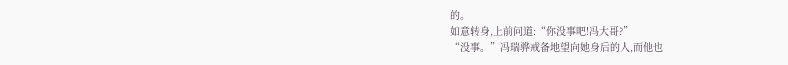的。
如意转身,上前问道:“你没事吧!冯大哥?”
“没事。”冯瑞骅戒备地望向她身后的人,而他也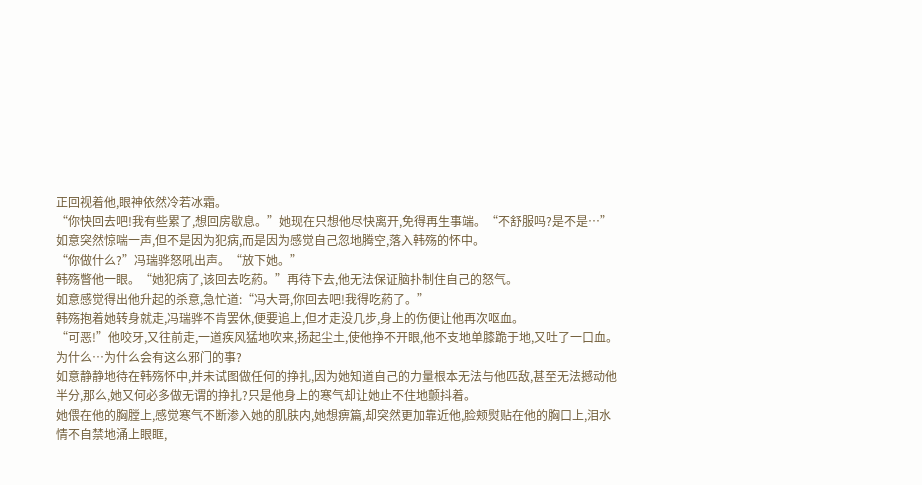正回视着他,眼神依然冷若冰霜。
“你快回去吧!我有些累了,想回房歇息。”她现在只想他尽快离开,免得再生事端。“不舒服吗?是不是…”
如意突然惊喘一声,但不是因为犯病,而是因为感觉自己忽地腾空,落入韩殇的怀中。
“你做什么?”冯瑞骅怒吼出声。“放下她。”
韩殇瞥他一眼。“她犯病了,该回去吃葯。”再待下去,他无法保证脑扑制住自己的怒气。
如意感觉得出他升起的杀意,急忙道:“冯大哥,你回去吧!我得吃葯了。”
韩殇抱着她转身就走,冯瑞骅不肯罢休,便要追上,但才走没几步,身上的伤便让他再次呕血。
“可恶!”他咬牙,又往前走,一道疾风猛地吹来,扬起尘土,使他挣不开眼,他不支地单膝跪于地,又吐了一口血。
为什么…为什么会有这么邪门的事?
如意静静地待在韩殇怀中,并未试图做任何的挣扎,因为她知道自己的力量根本无法与他匹敌,甚至无法撼动他半分,那么,她又何必多做无谓的挣扎?只是他身上的寒气却让她止不住地颤抖着。
她偎在他的胸膛上,感觉寒气不断渗入她的肌肤内,她想痹篇,却突然更加靠近他,脸颊熨贴在他的胸口上,泪水情不自禁地涌上眼眶,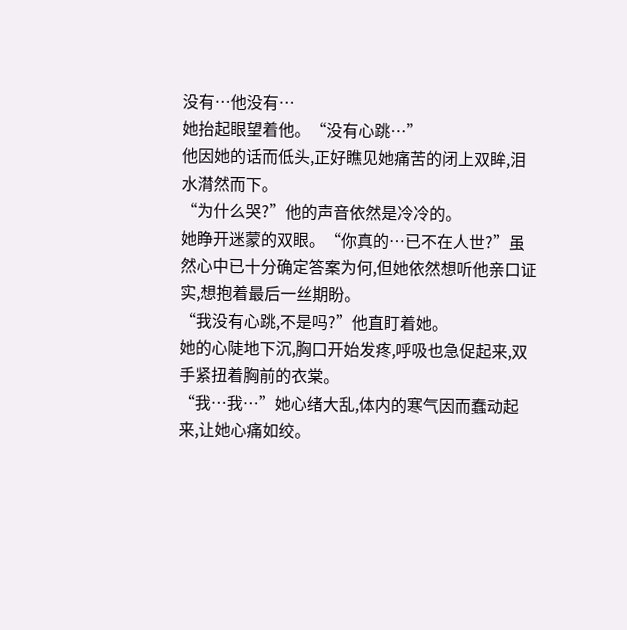没有…他没有…
她抬起眼望着他。“没有心跳…”
他因她的话而低头,正好瞧见她痛苦的闭上双眸,泪水潸然而下。
“为什么哭?”他的声音依然是冷冷的。
她睁开迷蒙的双眼。“你真的…已不在人世?”虽然心中已十分确定答案为何,但她依然想听他亲口证实,想抱着最后一丝期盼。
“我没有心跳,不是吗?”他直盯着她。
她的心陡地下沉,胸口开始发疼,呼吸也急促起来,双手紧扭着胸前的衣棠。
“我…我…”她心绪大乱,体内的寒气因而蠢动起来,让她心痛如绞。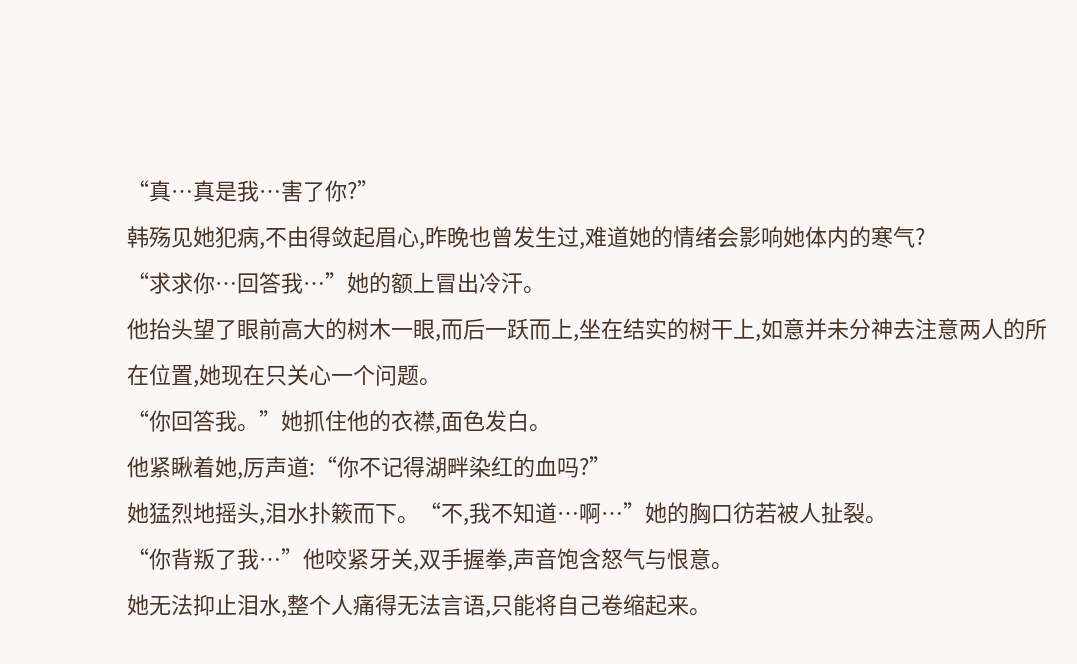“真…真是我…害了你?”
韩殇见她犯病,不由得敛起眉心,昨晚也曾发生过,难道她的情绪会影响她体内的寒气?
“求求你…回答我…”她的额上冒出冷汗。
他抬头望了眼前高大的树木一眼,而后一跃而上,坐在结实的树干上,如意并未分神去注意两人的所在位置,她现在只关心一个问题。
“你回答我。”她抓住他的衣襟,面色发白。
他紧瞅着她,厉声道:“你不记得湖畔染红的血吗?”
她猛烈地摇头,泪水扑簌而下。“不,我不知道…啊…”她的胸口彷若被人扯裂。
“你背叛了我…”他咬紧牙关,双手握拳,声音饱含怒气与恨意。
她无法抑止泪水,整个人痛得无法言语,只能将自己卷缩起来。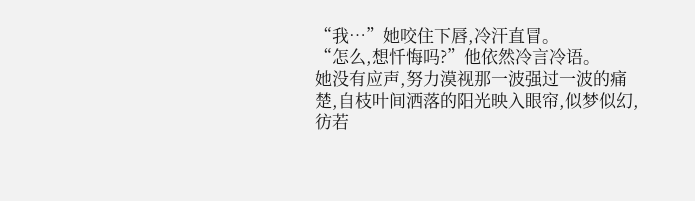“我…”她咬住下唇,冷汗直冒。
“怎么,想忏悔吗?”他依然冷言冷语。
她没有应声,努力漠视那一波强过一波的痛楚,自枝叶间洒落的阳光映入眼帘,似梦似幻,彷若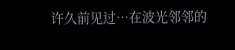许久前见过…在波光邻邻的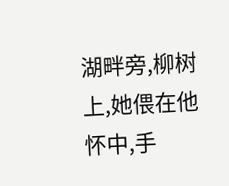湖畔旁,柳树上,她偎在他怀中,手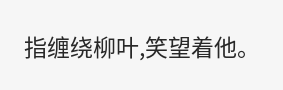指缠绕柳叶,笑望着他。